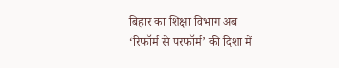बिहार का शिक्षा विभाग अब ‘रिफॉर्म से परफॉर्म’ की दिशा में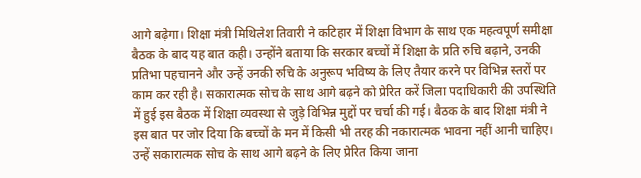आगे बढ़ेगा। शिक्षा मंत्री मिथिलेश तिवारी ने कटिहार में शिक्षा विभाग के साथ एक महत्वपूर्ण समीक्षा बैठक के बाद यह बात कही। उन्होंने बताया कि सरकार बच्चों में शिक्षा के प्रति रुचि बढ़ाने, उनकी प्रतिभा पहचानने और उन्हें उनकी रुचि के अनुरूप भविष्य के लिए तैयार करने पर विभिन्न स्तरों पर काम कर रही है। सकारात्मक सोच के साथ आगे बढ़ने को प्रेरित करें जिला पदाधिकारी की उपस्थिति में हुई इस बैठक में शिक्षा व्यवस्था से जुड़े विभिन्न मुद्दों पर चर्चा की गई। बैठक के बाद शिक्षा मंत्री ने इस बात पर जोर दिया कि बच्चों के मन में किसी भी तरह की नकारात्मक भावना नहीं आनी चाहिए। उन्हें सकारात्मक सोच के साथ आगे बढ़ने के लिए प्रेरित किया जाना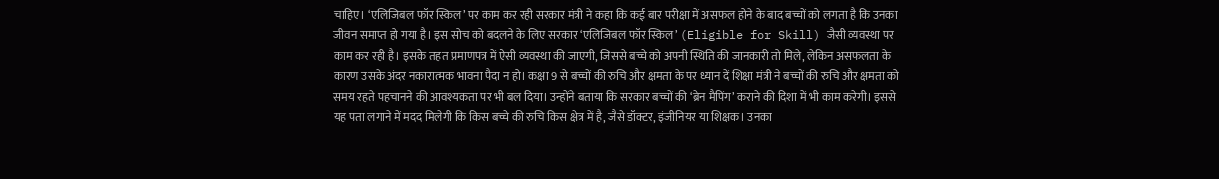चाहिए। ‘एलिजिबल फॉर स्किल’ पर काम कर रही सरकार मंत्री ने कहा कि कई बार परीक्षा में असफल होने के बाद बच्चों को लगता है कि उनका जीवन समाप्त हो गया है। इस सोच को बदलने के लिए सरकार ‘एलिजिबल फॉर स्किल’ (Eligible for Skill) जैसी व्यवस्था पर काम कर रही है। इसके तहत प्रमाणपत्र में ऐसी व्यवस्था की जाएगी, जिससे बच्चे को अपनी स्थिति की जानकारी तो मिले, लेकिन असफलता के कारण उसके अंदर नकारात्मक भावना पैदा न हो। कक्षा 9 से बच्चों की रुचि और क्षमता के पर ध्यान दें शिक्षा मंत्री ने बच्चों की रुचि और क्षमता को समय रहते पहचानने की आवश्यकता पर भी बल दिया। उन्होंने बताया कि सरकार बच्चों की ‘ब्रेन मैपिंग’ कराने की दिशा में भी काम करेगी। इससे यह पता लगाने में मदद मिलेगी कि किस बच्चे की रुचि किस क्षेत्र में है, जैसे डॉक्टर, इंजीनियर या शिक्षक। उनका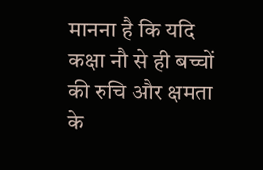मानना है कि यदि कक्षा नौ से ही बच्चों की रुचि और क्षमता के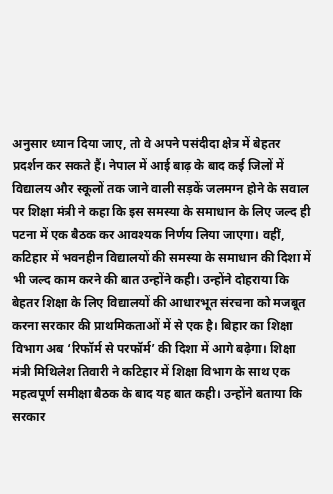अनुसार ध्यान दिया जाए, तो वे अपने पसंदीदा क्षेत्र में बेहतर प्रदर्शन कर सकते हैं। नेपाल में आई बाढ़ के बाद कई जिलों में विद्यालय और स्कूलों तक जाने वाली सड़कें जलमग्न होने के सवाल पर शिक्षा मंत्री ने कहा कि इस समस्या के समाधान के लिए जल्द ही पटना में एक बैठक कर आवश्यक निर्णय लिया जाएगा। वहीं, कटिहार में भवनहीन विद्यालयों की समस्या के समाधान की दिशा में भी जल्द काम करने की बात उन्होंने कही। उन्होंने दोहराया कि बेहतर शिक्षा के लिए विद्यालयों की आधारभूत संरचना को मजबूत करना सरकार की प्राथमिकताओं में से एक है। बिहार का शिक्षा विभाग अब ‘रिफॉर्म से परफॉर्म’ की दिशा में आगे बढ़ेगा। शिक्षा मंत्री मिथिलेश तिवारी ने कटिहार में शिक्षा विभाग के साथ एक महत्वपूर्ण समीक्षा बैठक के बाद यह बात कही। उन्होंने बताया कि सरकार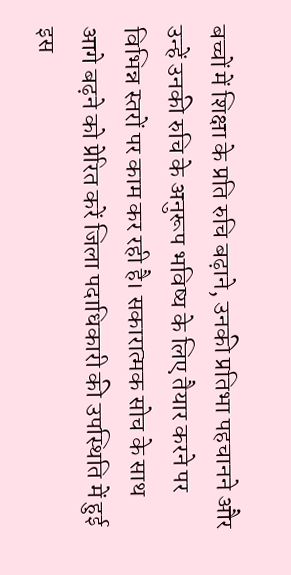बच्चों में शिक्षा के प्रति रुचि बढ़ाने, उनकी प्रतिभा पहचानने और उन्हें उनकी रुचि के अनुरूप भविष्य के लिए तैयार करने पर विभिन्न स्तरों पर काम कर रही है। सकारात्मक सोच के साथ आगे बढ़ने को प्रेरित करें जिला पदाधिकारी की उपस्थिति में हुई इस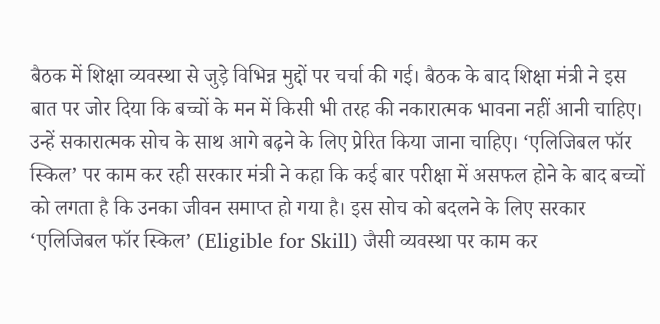बैठक में शिक्षा व्यवस्था से जुड़े विभिन्न मुद्दों पर चर्चा की गई। बैठक के बाद शिक्षा मंत्री ने इस बात पर जोर दिया कि बच्चों के मन में किसी भी तरह की नकारात्मक भावना नहीं आनी चाहिए। उन्हें सकारात्मक सोच के साथ आगे बढ़ने के लिए प्रेरित किया जाना चाहिए। ‘एलिजिबल फॉर स्किल’ पर काम कर रही सरकार मंत्री ने कहा कि कई बार परीक्षा में असफल होने के बाद बच्चों को लगता है कि उनका जीवन समाप्त हो गया है। इस सोच को बदलने के लिए सरकार ‘एलिजिबल फॉर स्किल’ (Eligible for Skill) जैसी व्यवस्था पर काम कर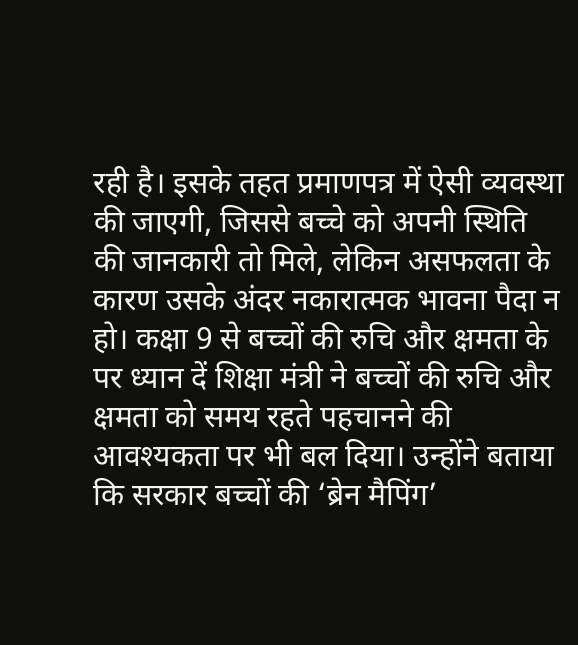रही है। इसके तहत प्रमाणपत्र में ऐसी व्यवस्था की जाएगी, जिससे बच्चे को अपनी स्थिति की जानकारी तो मिले, लेकिन असफलता के कारण उसके अंदर नकारात्मक भावना पैदा न हो। कक्षा 9 से बच्चों की रुचि और क्षमता के पर ध्यान दें शिक्षा मंत्री ने बच्चों की रुचि और क्षमता को समय रहते पहचानने की आवश्यकता पर भी बल दिया। उन्होंने बताया कि सरकार बच्चों की ‘ब्रेन मैपिंग’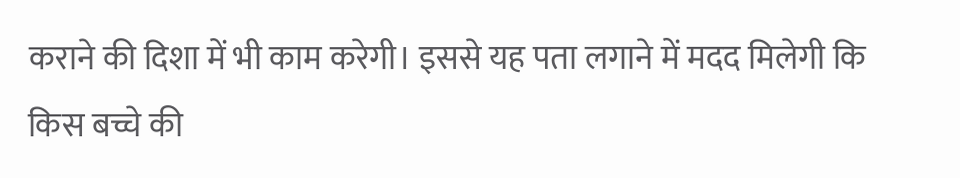कराने की दिशा में भी काम करेगी। इससे यह पता लगाने में मदद मिलेगी कि किस बच्चे की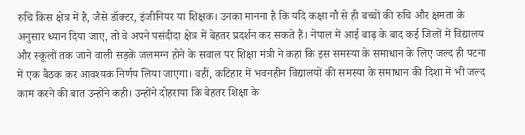रुचि किस क्षेत्र में है, जैसे डॉक्टर, इंजीनियर या शिक्षक। उनका मानना है कि यदि कक्षा नौ से ही बच्चों की रुचि और क्षमता के अनुसार ध्यान दिया जाए, तो वे अपने पसंदीदा क्षेत्र में बेहतर प्रदर्शन कर सकते हैं। नेपाल में आई बाढ़ के बाद कई जिलों में विद्यालय और स्कूलों तक जाने वाली सड़कें जलमग्न होने के सवाल पर शिक्षा मंत्री ने कहा कि इस समस्या के समाधान के लिए जल्द ही पटना में एक बैठक कर आवश्यक निर्णय लिया जाएगा। वहीं, कटिहार में भवनहीन विद्यालयों की समस्या के समाधान की दिशा में भी जल्द काम करने की बात उन्होंने कही। उन्होंने दोहराया कि बेहतर शिक्षा के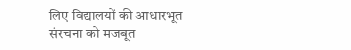लिए विद्यालयों की आधारभूत संरचना को मजबूत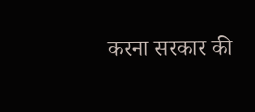करना सरकार की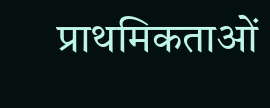प्राथमिकताओं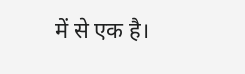में से एक है।